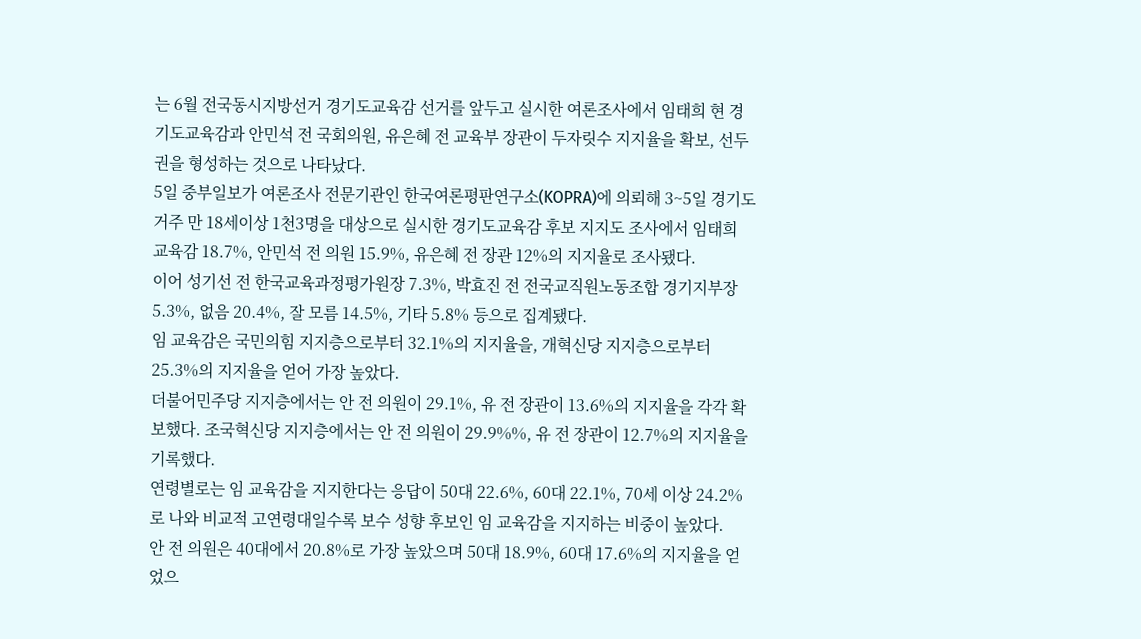는 6월 전국동시지방선거 경기도교육감 선거를 앞두고 실시한 여론조사에서 임태희 현 경기도교육감과 안민석 전 국회의원, 유은혜 전 교육부 장관이 두자릿수 지지율을 확보, 선두권을 형성하는 것으로 나타났다.
5일 중부일보가 여론조사 전문기관인 한국여론평판연구소(KOPRA)에 의뢰해 3~5일 경기도 거주 만 18세이상 1천3명을 대상으로 실시한 경기도교육감 후보 지지도 조사에서 임태희 교육감 18.7%, 안민석 전 의원 15.9%, 유은혜 전 장관 12%의 지지율로 조사됐다.
이어 성기선 전 한국교육과정평가원장 7.3%, 박효진 전 전국교직원노동조합 경기지부장 5.3%, 없음 20.4%, 잘 모름 14.5%, 기타 5.8% 등으로 집계됐다.
임 교육감은 국민의힘 지지층으로부터 32.1%의 지지율을, 개혁신당 지지층으로부터 25.3%의 지지율을 얻어 가장 높았다.
더불어민주당 지지층에서는 안 전 의원이 29.1%, 유 전 장관이 13.6%의 지지율을 각각 확보했다. 조국혁신당 지지층에서는 안 전 의원이 29.9%%, 유 전 장관이 12.7%의 지지율을 기록했다.
연령별로는 임 교육감을 지지한다는 응답이 50대 22.6%, 60대 22.1%, 70세 이상 24.2%로 나와 비교적 고연령대일수록 보수 성향 후보인 임 교육감을 지지하는 비중이 높았다.
안 전 의원은 40대에서 20.8%로 가장 높았으며 50대 18.9%, 60대 17.6%의 지지율을 얻었으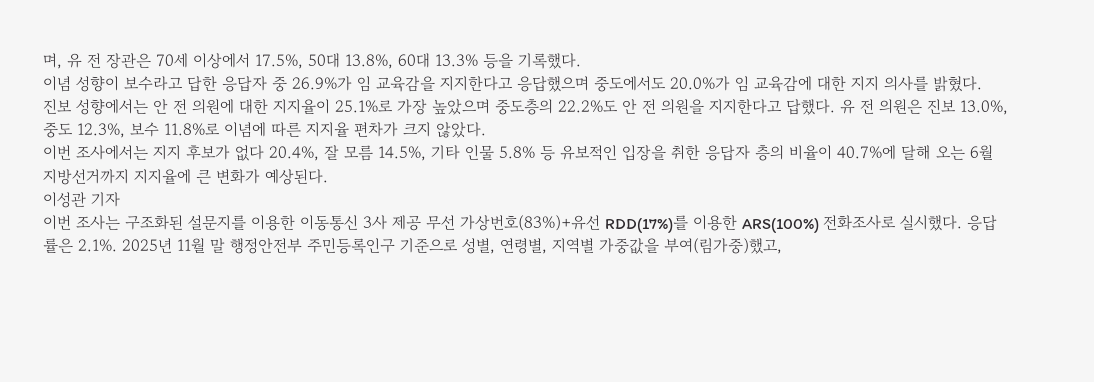며, 유 전 장관은 70세 이상에서 17.5%, 50대 13.8%, 60대 13.3% 등을 기록했다.
이념 성향이 보수라고 답한 응답자 중 26.9%가 임 교육감을 지지한다고 응답했으며 중도에서도 20.0%가 임 교육감에 대한 지지 의사를 밝혔다.
진보 성향에서는 안 전 의원에 대한 지지율이 25.1%로 가장 높았으며 중도층의 22.2%도 안 전 의원을 지지한다고 답했다. 유 전 의원은 진보 13.0%, 중도 12.3%, 보수 11.8%로 이념에 따른 지지율 편차가 크지 않았다.
이번 조사에서는 지지 후보가 없다 20.4%, 잘 모름 14.5%, 기타 인물 5.8% 등 유보적인 입장을 취한 응답자 층의 비율이 40.7%에 달해 오는 6월 지방선거까지 지지율에 큰 변화가 예상된다.
이성관 기자
이번 조사는 구조화된 설문지를 이용한 이동통신 3사 제공 무선 가상번호(83%)+유선 RDD(17%)를 이용한 ARS(100%) 전화조사로 실시했다. 응답률은 2.1%. 2025년 11월 말 행정안전부 주민등록인구 기준으로 성별, 연령별, 지역별 가중값을 부여(림가중)했고,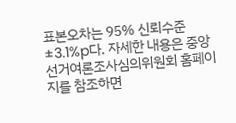표본오차는 95% 신뢰수준 ±3.1%p다. 자세한 내용은 중앙선거여론조사심의위원회 홈페이지를 참조하면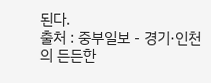된다.
출처 : 중부일보 - 경기·인천의 든든한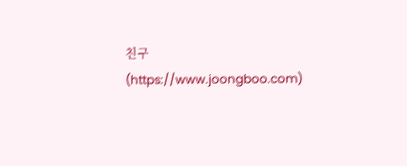친구(https://www.joongboo.com)